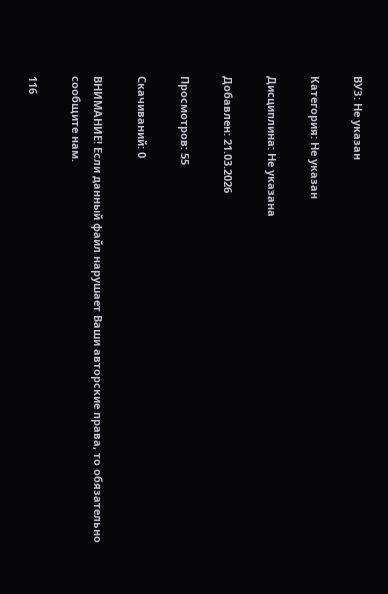ВУЗ: Не указан

Категория: Не указан

Дисциплина: Не указана

Добавлен: 21.03.2026

Просмотров: 55

Скачиваний: 0

ВНИМАНИЕ! Если данный файл нарушает Ваши авторские права, то обязательно сообщите нам.

116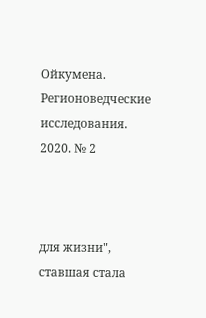Ойкумена. Регионоведческие исследования. 2020. № 2



для жизни", ставшая стала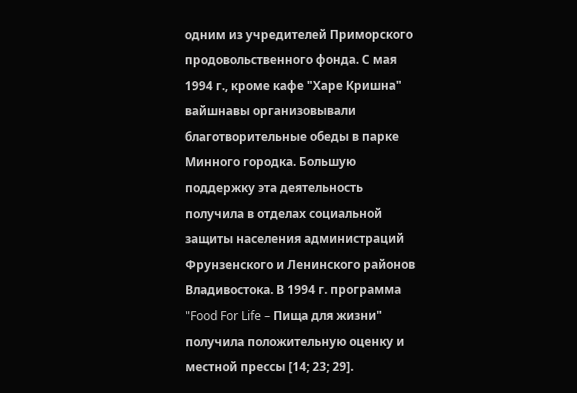одним из учредителей Приморского продовольственного фонда. С мая 1994 г., кроме кафе "Харе Кришна" вайшнавы организовывали благотворительные обеды в парке Минного городка. Большую поддержку эта деятельность получила в отделах социальной защиты населения администраций Фрунзенского и Ленинского районов Владивостока. В 1994 г. программа "Food For Life – Пища для жизни" получила положительную оценку и местной прессы [14; 23; 29].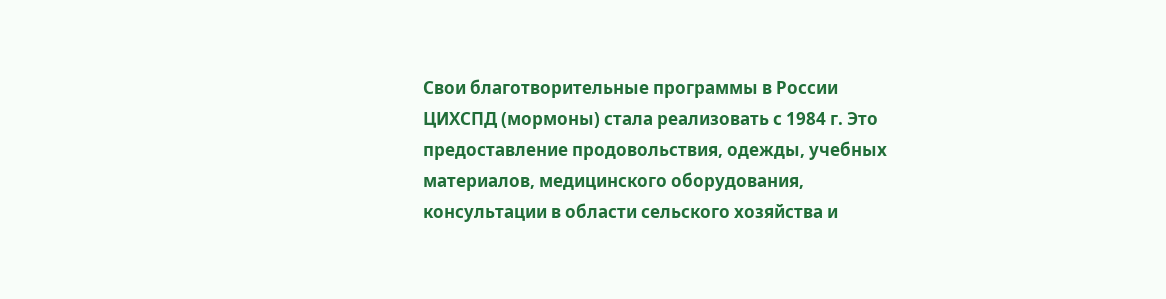Свои благотворительные программы в России ЦИХСПД (мормоны) стала реализовать с 1984 г. Это предоставление продовольствия, одежды, учебных материалов, медицинского оборудования, консультации в области сельского хозяйства и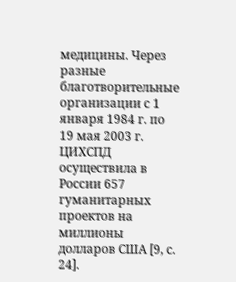медицины. Через разные благотворительные организации с 1 января 1984 г. по 19 мая 2003 г. ЦИХСПД осуществила в России 657 гуманитарных проектов на миллионы долларов США [9, с. 24].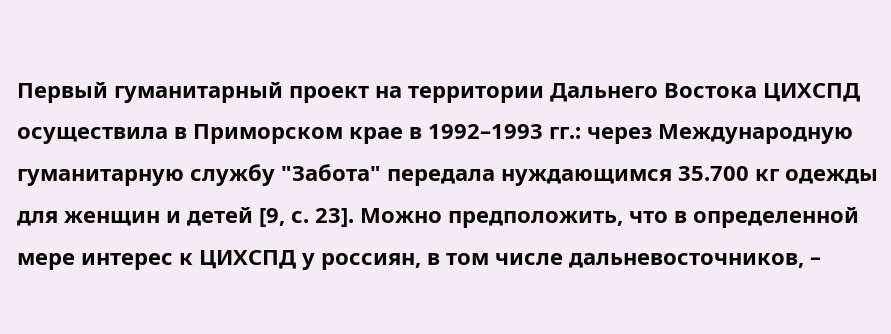Первый гуманитарный проект на территории Дальнего Востока ЦИХСПД осуществила в Приморском крае в 1992–1993 гг.: через Международную гуманитарную службу "Забота" передала нуждающимся 35.700 кг одежды для женщин и детей [9, с. 23]. Можно предположить, что в определенной мере интерес к ЦИХСПД у россиян, в том числе дальневосточников, –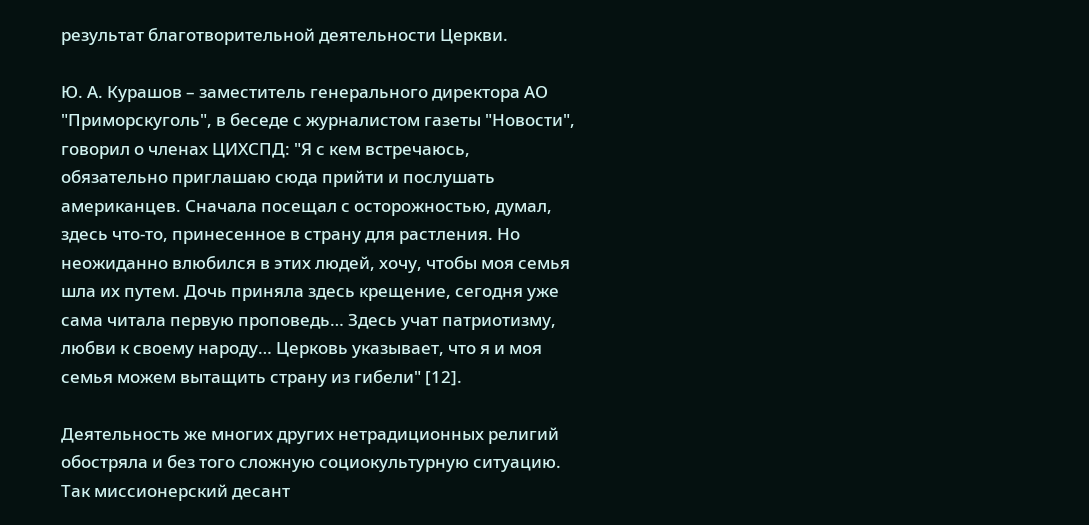результат благотворительной деятельности Церкви.

Ю. А. Курашов – заместитель генерального директора АО "Приморскуголь", в беседе с журналистом газеты "Новости", говорил о членах ЦИХСПД: "Я с кем встречаюсь, обязательно приглашаю сюда прийти и послушать американцев. Сначала посещал с осторожностью, думал, здесь что-то, принесенное в страну для растления. Но неожиданно влюбился в этих людей, хочу, чтобы моя семья шла их путем. Дочь приняла здесь крещение, сегодня уже сама читала первую проповедь… Здесь учат патриотизму, любви к своему народу… Церковь указывает, что я и моя семья можем вытащить страну из гибели" [12].

Деятельность же многих других нетрадиционных религий обостряла и без того сложную социокультурную ситуацию. Так миссионерский десант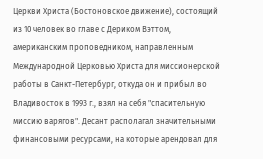Церкви Христа (Бостоновское движение), состоящий из 10 человек во главе с Дериком Вэттом, американским проповедником, направленным Международной Церковью Христа для миссионерской работы в Санкт-Петербург, откуда он и прибыл во Владивосток в 1993 г., взял на себя "спасительную миссию варягов". Десант располагал значительными финансовыми ресурсами, на которые арендовал для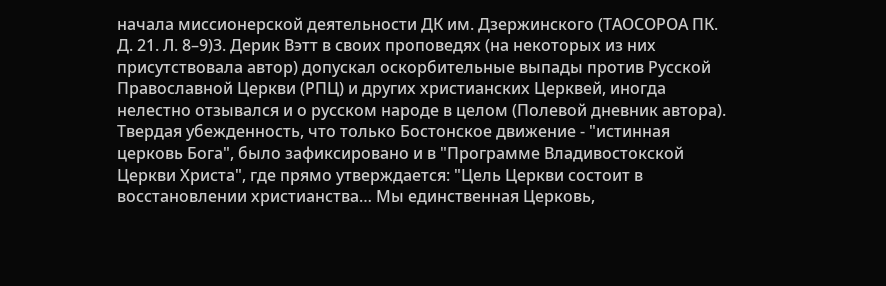начала миссионерской деятельности ДК им. Дзержинского (ТАОСОРОА ПК. Д. 21. Л. 8–9)3. Дерик Вэтт в своих проповедях (на некоторых из них присутствовала автор) допускал оскорбительные выпады против Русской Православной Церкви (РПЦ) и других христианских Церквей, иногда нелестно отзывался и о русском народе в целом (Полевой дневник автора). Твердая убежденность, что только Бостонское движение - "истинная церковь Бога", было зафиксировано и в "Программе Владивостокской Церкви Христа", где прямо утверждается: "Цель Церкви состоит в восстановлении христианства… Мы единственная Церковь,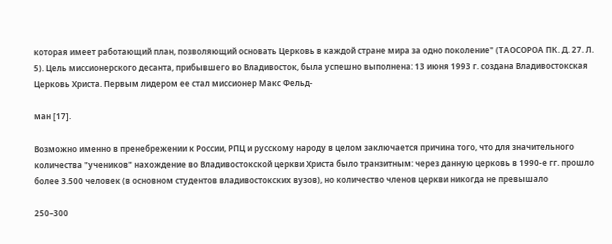которая имеет работающий план, позволяющий основать Церковь в каждой стране мира за одно поколение" (ТАОСОРОА ПК. Д. 27. Л. 5). Цель миссионерского десанта, прибывшего во Владивосток, была успешно выполнена: 13 июня 1993 г. создана Владивостокская Церковь Христа. Первым лидером ее стал миссионер Макс Фельд-

ман [17].

Возможно именно в пренебрежении к России, РПЦ и русскому народу в целом заключается причина того, что для значительного количества "учеников" нахождение во Владивостокской церкви Христа было транзитным: через данную церковь в 1990-е гг. прошло более 3.500 человек (в основном студентов владивостокских вузов), но количество членов церкви никогда не превышало

250–300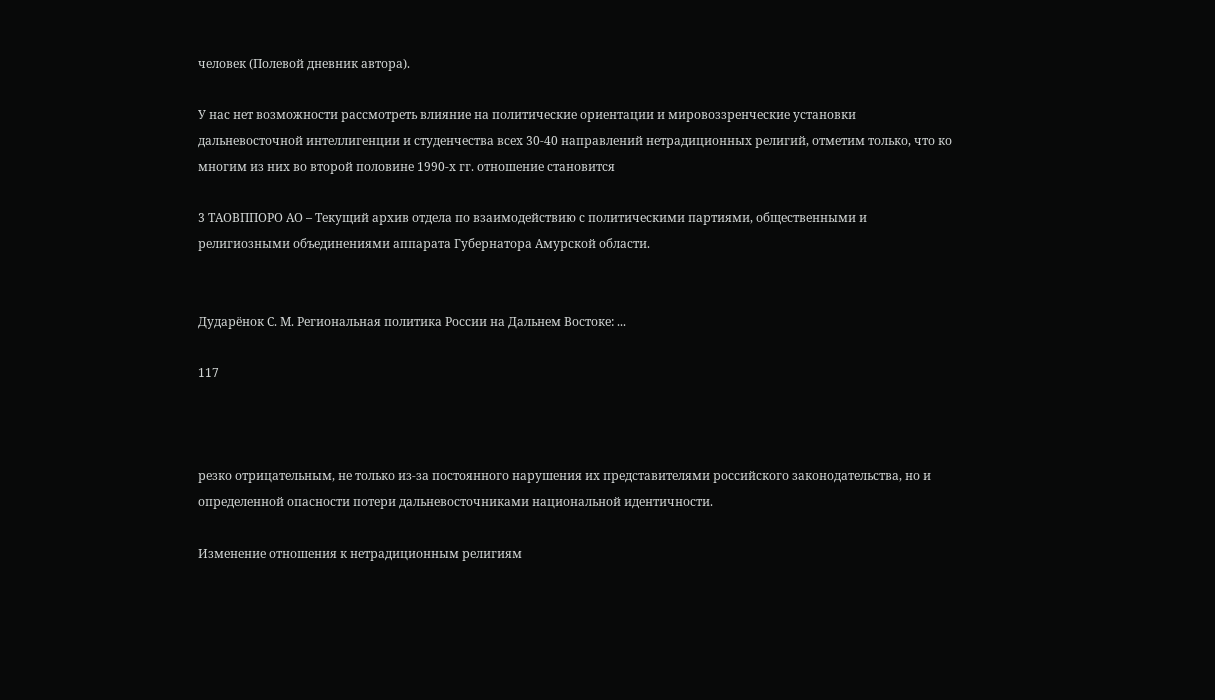человек (Полевой дневник автора).

У нас нет возможности рассмотреть влияние на политические ориентации и мировоззренческие установки дальневосточной интеллигенции и студенчества всех 30-40 направлений нетрадиционных религий, отметим только, что ко многим из них во второй половине 1990-х гг. отношение становится

3 ТАОВППОРО АО – Текущий архив отдела по взаимодействию с политическими партиями, общественными и религиозными объединениями аппарата Губернатора Амурской области.


Дударёнок С. М. Региональная политика России на Дальнем Востоке: ...

117



резко отрицательным, не только из-за постоянного нарушения их представителями российского законодательства, но и определенной опасности потери дальневосточниками национальной идентичности.

Изменение отношения к нетрадиционным религиям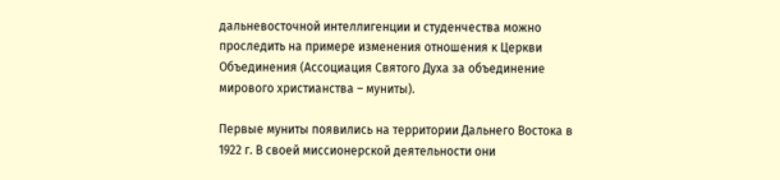дальневосточной интеллигенции и студенчества можно проследить на примере изменения отношения к Церкви Объединения (Ассоциация Святого Духа за объединение мирового христианства – муниты).

Первые муниты появились на территории Дальнего Востока в 1922 г. В своей миссионерской деятельности они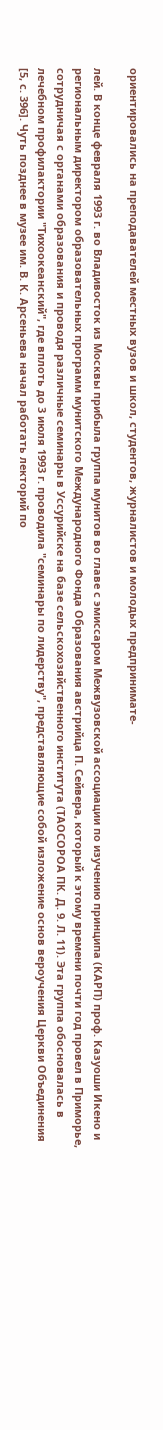ориентировались на преподавателей местных вузов и школ, студентов, журналистов и молодых предпринимате-

лей. В конце февраля 1993 г. во Владивосток из Москвы прибыла группа мунитов во главе с эмиссаром Межвузовской ассоциации по изучению принципа (КАРП) проф. Казуоши Икено и региональным директором образовательных программ мунитского Международного Фонда Образования австрийца П. Сейвера, который к этому времени почти год провел в Приморье, сотрудничая с органами образования и проводя различные семинары в Уссурийске на базе сельскохозяйственного института (ТАОСОРОА ПК. Д. 9. Л. 11). Эта группа обосновалась в лечебном профилактории "Тихоокеанский", где вплоть до 3 июля 1993 г. проводила "семинары по лидерству", представляющие собой изложение основ вероучения Церкви Объединения [5, с. 396]. Чуть позднее в музее им. В. К. Арсеньева начал работать лекторий по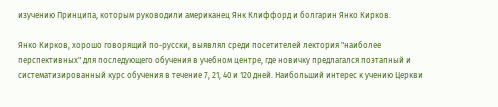изучению Принципа, которым руководили американец Янк Клиффорд и болгарин Янко Кирков.

Янко Кирков, хорошо говорящий по-русски, выявлял среди посетителей лектория "наиболее перспективных" для последующего обучения в учебном центре, где новичку предлагался поэтапный и систематизированный курс обучения в течение 7, 21, 40 и 120 дней. Наибольший интерес к учению Церкви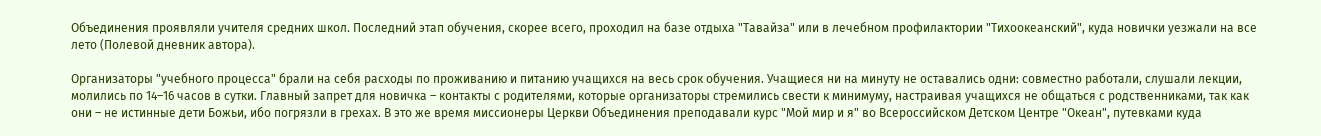Объединения проявляли учителя средних школ. Последний этап обучения, скорее всего, проходил на базе отдыха "Тавайза" или в лечебном профилактории "Тихоокеанский", куда новички уезжали на все лето (Полевой дневник автора).

Организаторы "учебного процесса" брали на себя расходы по проживанию и питанию учащихся на весь срок обучения. Учащиеся ни на минуту не оставались одни: совместно работали, слушали лекции, молились по 14–16 часов в сутки. Главный запрет для новичка – контакты с родителями, которые организаторы стремились свести к минимуму, настраивая учащихся не общаться с родственниками, так как они – не истинные дети Божьи, ибо погрязли в грехах. В это же время миссионеры Церкви Объединения преподавали курс "Мой мир и я" во Всероссийском Детском Центре "Океан", путевками куда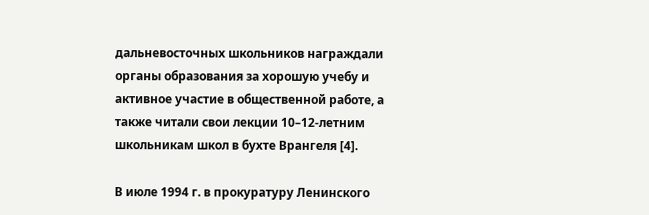дальневосточных школьников награждали органы образования за хорошую учебу и активное участие в общественной работе, а также читали свои лекции 10–12-летним школьникам школ в бухте Врангеля [4].

В июле 1994 г. в прокуратуру Ленинского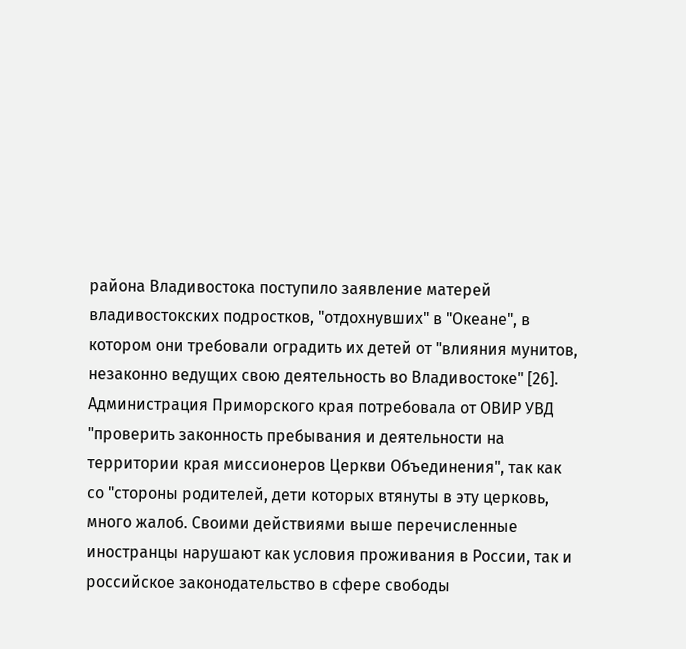района Владивостока поступило заявление матерей владивостокских подростков, "отдохнувших" в "Океане", в котором они требовали оградить их детей от "влияния мунитов, незаконно ведущих свою деятельность во Владивостоке" [26]. Администрация Приморского края потребовала от ОВИР УВД "проверить законность пребывания и деятельности на территории края миссионеров Церкви Объединения", так как со "стороны родителей, дети которых втянуты в эту церковь, много жалоб. Своими действиями выше перечисленные иностранцы нарушают как условия проживания в России, так и российское законодательство в сфере свободы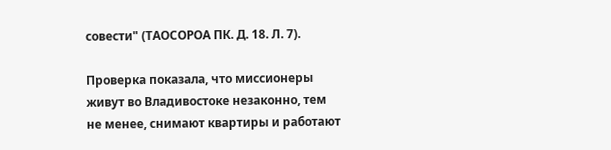совести" (ТАОСОРОА ПК. Д. 18. Л. 7).

Проверка показала, что миссионеры живут во Владивостоке незаконно, тем не менее, снимают квартиры и работают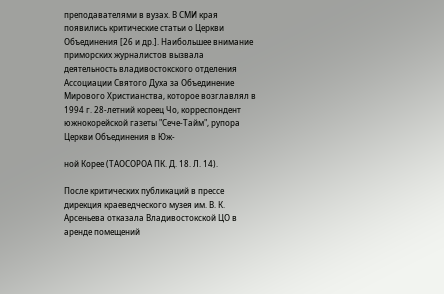преподавателями в вузах. В СМИ края появились критические статьи о Церкви Объединения [26 и др.]. Наибольшее внимание приморских журналистов вызвала деятельность владивостокского отделения Ассоциации Святого Духа за Объединение Мирового Христианства, которое возглавлял в 1994 г. 28-летний кореец Чо, корреспондент южнокорейской газеты "Сече-Тайм", рупора Церкви Объединения в Юж-

ной Корее (ТАОСОРОА ПК. Д. 18. Л. 14).

После критических публикаций в прессе дирекция краеведческого музея им. В. К. Арсеньева отказала Владивостокской ЦО в аренде помещений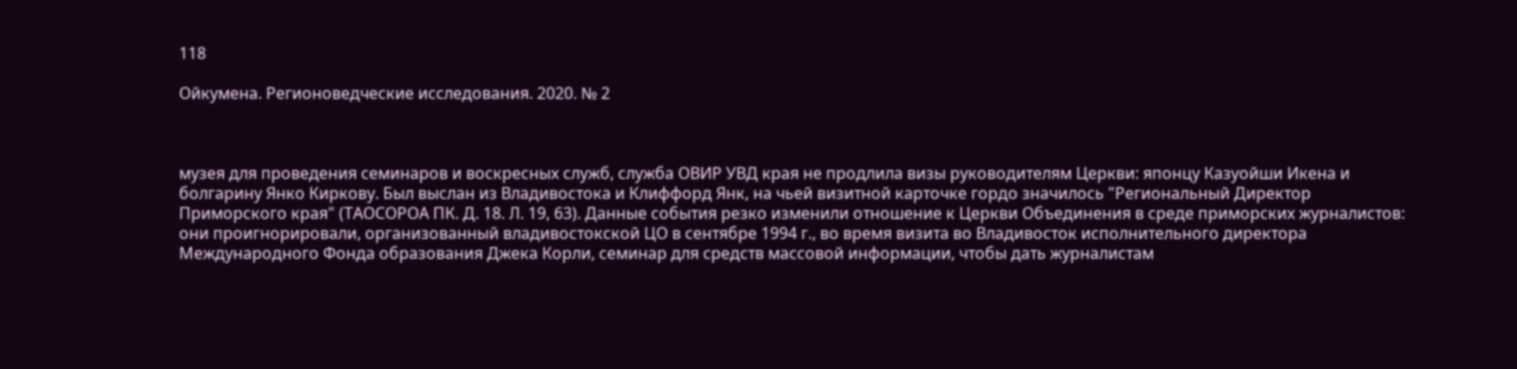118

Ойкумена. Регионоведческие исследования. 2020. № 2



музея для проведения семинаров и воскресных служб, служба ОВИР УВД края не продлила визы руководителям Церкви: японцу Казуойши Икена и болгарину Янко Киркову. Был выслан из Владивостока и Клиффорд Янк, на чьей визитной карточке гордо значилось "Региональный Директор Приморского края" (ТАОСОРОА ПК. Д. 18. Л. 19, 63). Данные события резко изменили отношение к Церкви Объединения в среде приморских журналистов: они проигнорировали, организованный владивостокской ЦО в сентябре 1994 г., во время визита во Владивосток исполнительного директора Международного Фонда образования Джека Корли, семинар для средств массовой информации, чтобы дать журналистам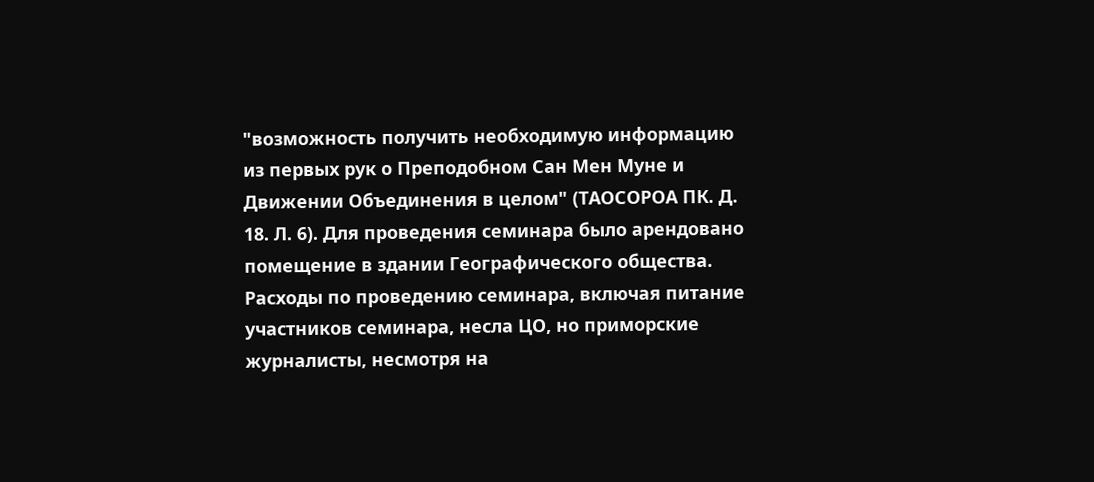"возможность получить необходимую информацию из первых рук о Преподобном Сан Мен Муне и Движении Объединения в целом" (ТАОСОРОА ПК. Д. 18. Л. 6). Для проведения семинара было арендовано помещение в здании Географического общества. Расходы по проведению семинара, включая питание участников семинара, несла ЦО, но приморские журналисты, несмотря на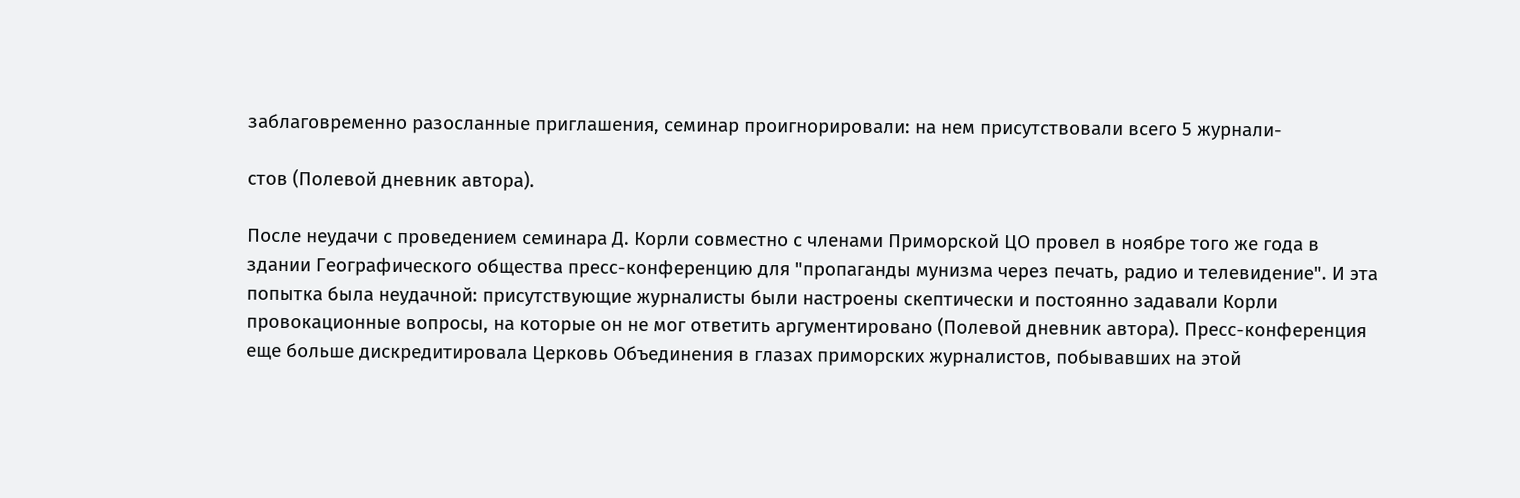заблаговременно разосланные приглашения, семинар проигнорировали: на нем присутствовали всего 5 журнали-

стов (Полевой дневник автора).

После неудачи с проведением семинара Д. Корли совместно с членами Приморской ЦО провел в ноябре того же года в здании Географического общества пресс-конференцию для "пропаганды мунизма через печать, радио и телевидение". И эта попытка была неудачной: присутствующие журналисты были настроены скептически и постоянно задавали Корли провокационные вопросы, на которые он не мог ответить аргументировано (Полевой дневник автора). Пресс-конференция еще больше дискредитировала Церковь Объединения в глазах приморских журналистов, побывавших на этой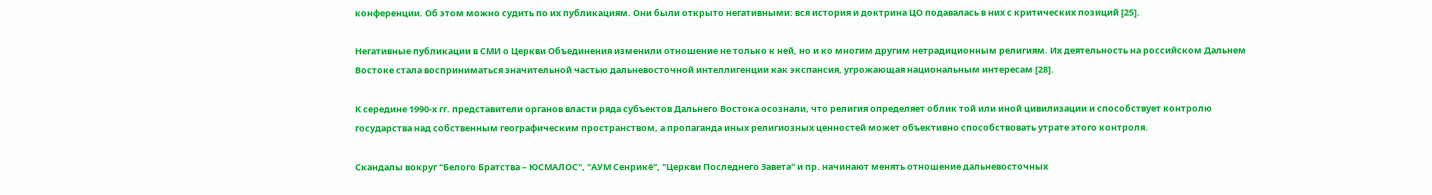конференции. Об этом можно судить по их публикациям. Они были открыто негативными: вся история и доктрина ЦО подавалась в них с критических позиций [25].

Негативные публикации в СМИ о Церкви Объединения изменили отношение не только к ней, но и ко многим другим нетрадиционным религиям. Их деятельность на российском Дальнем Востоке стала восприниматься значительной частью дальневосточной интеллигенции как экспансия, угрожающая национальным интересам [28].

К середине 1990-х гг. представители органов власти ряда субъектов Дальнего Востока осознали, что религия определяет облик той или иной цивилизации и способствует контролю государства над собственным географическим пространством, а пропаганда иных религиозных ценностей может объективно способствовать утрате этого контроля.

Скандалы вокруг "Белого Братства – ЮСМАЛОС", "АУМ Сенрикё", "Церкви Последнего Завета" и пр. начинают менять отношение дальневосточных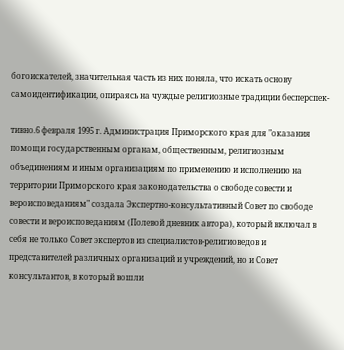богоискателей, значительная часть из них поняла, что искать основу самоидентификации, опираясь на чуждые религиозные традиции бесперспек-

тивно.6 февраля 1995 г. Администрация Приморского края для "оказания помощи государственным органам, общественным, религиозным объединениям и иным организациям по применению и исполнению на территории Приморского края законодательства о свободе совести и вероисповеданиям" создала Экспертно-консультативный Совет по свободе совести и вероисповеданиям (Полевой дневник автора), который включал в себя не только Совет экспертов из специалистов-религиоведов и представителей различных организаций и учреждений, но и Совет консультантов, в который вошли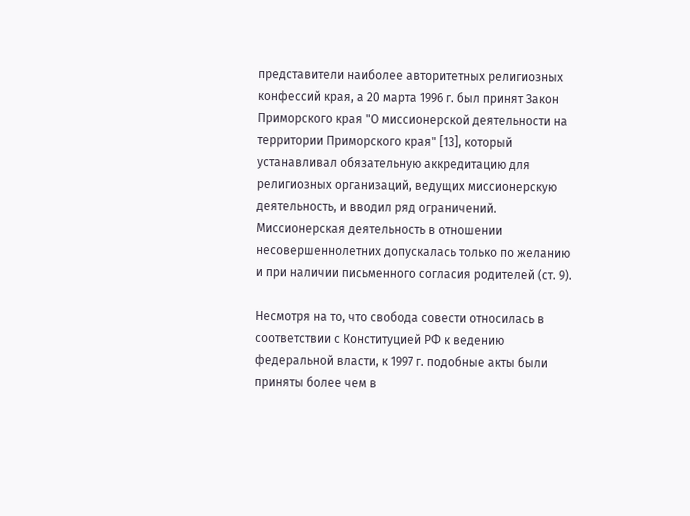представители наиболее авторитетных религиозных конфессий края, а 20 марта 1996 г. был принят Закон Приморского края "О миссионерской деятельности на территории Приморского края" [13], который устанавливал обязательную аккредитацию для религиозных организаций, ведущих миссионерскую деятельность, и вводил ряд ограничений. Миссионерская деятельность в отношении несовершеннолетних допускалась только по желанию и при наличии письменного согласия родителей (ст. 9).

Несмотря на то, что свобода совести относилась в соответствии с Конституцией РФ к ведению федеральной власти, к 1997 г. подобные акты были приняты более чем в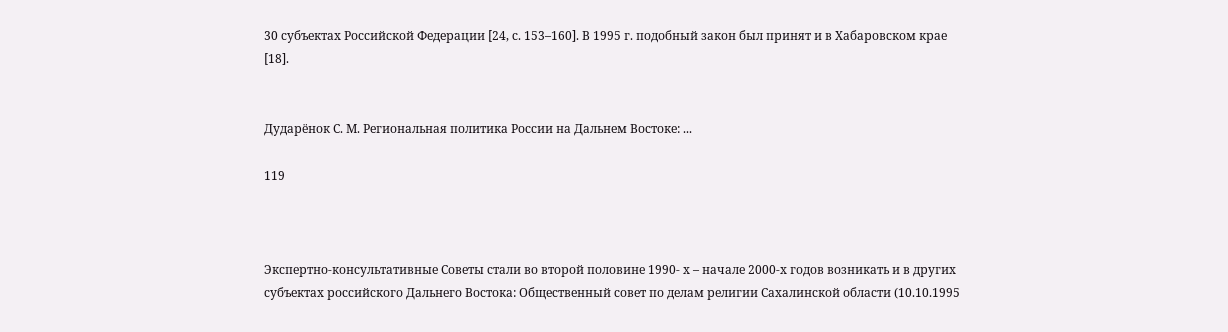30 субъектах Российской Федерации [24, с. 153–160]. В 1995 г. подобный закон был принят и в Хабаровском крае [18].


Дударёнок С. М. Региональная политика России на Дальнем Востоке: ...

119



Экспертно-консультативные Советы стали во второй половине 1990- х – начале 2000-х годов возникать и в других субъектах российского Дальнего Востока: Общественный совет по делам религии Сахалинской области (10.10.1995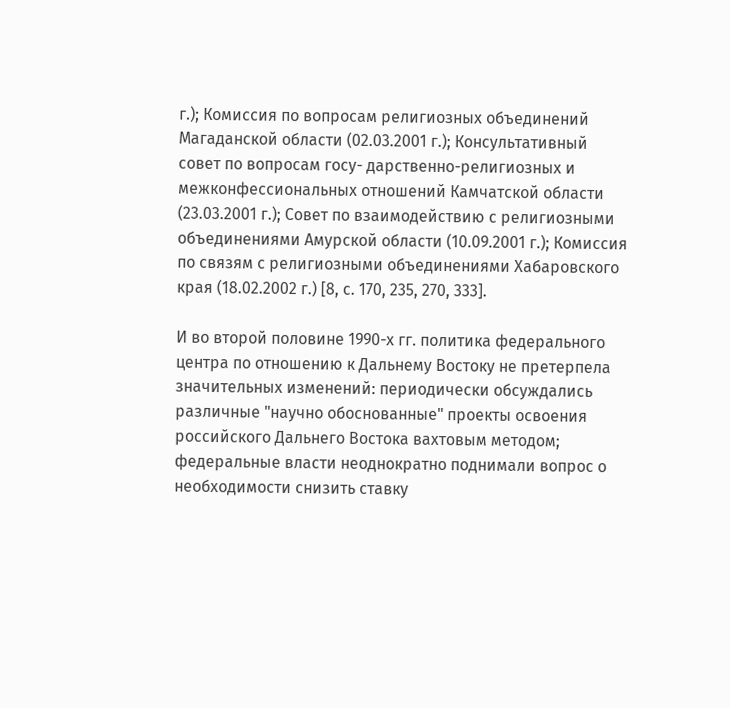г.); Комиссия по вопросам религиозных объединений Магаданской области (02.03.2001 г.); Консультативный совет по вопросам госу- дарственно-религиозных и межконфессиональных отношений Камчатской области (23.03.2001 г.); Совет по взаимодействию с религиозными объединениями Амурской области (10.09.2001 г.); Комиссия по связям с религиозными объединениями Хабаровского края (18.02.2002 г.) [8, с. 170, 235, 270, 333].

И во второй половине 1990-х гг. политика федерального центра по отношению к Дальнему Востоку не претерпела значительных изменений: периодически обсуждались различные "научно обоснованные" проекты освоения российского Дальнего Востока вахтовым методом; федеральные власти неоднократно поднимали вопрос о необходимости снизить ставку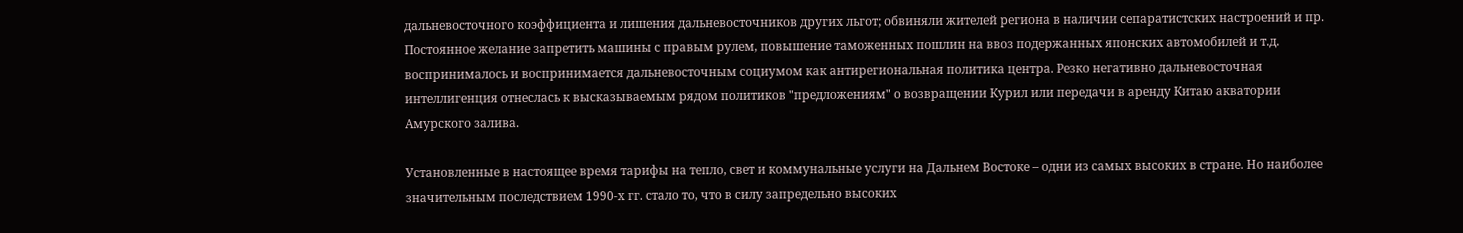дальневосточного коэффициента и лишения дальневосточников других льгот; обвиняли жителей региона в наличии сепаратистских настроений и пр. Постоянное желание запретить машины с правым рулем, повышение таможенных пошлин на ввоз подержанных японских автомобилей и т.д. воспринималось и воспринимается дальневосточным социумом как антирегиональная политика центра. Резко негативно дальневосточная интеллигенция отнеслась к высказываемым рядом политиков "предложениям" о возвращении Курил или передачи в аренду Китаю акватории Амурского залива.

Установленные в настоящее время тарифы на тепло, свет и коммунальные услуги на Дальнем Востоке – одни из самых высоких в стране. Но наиболее значительным последствием 1990-х гг. стало то, что в силу запредельно высоких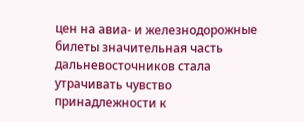цен на авиа- и железнодорожные билеты значительная часть дальневосточников стала утрачивать чувство принадлежности к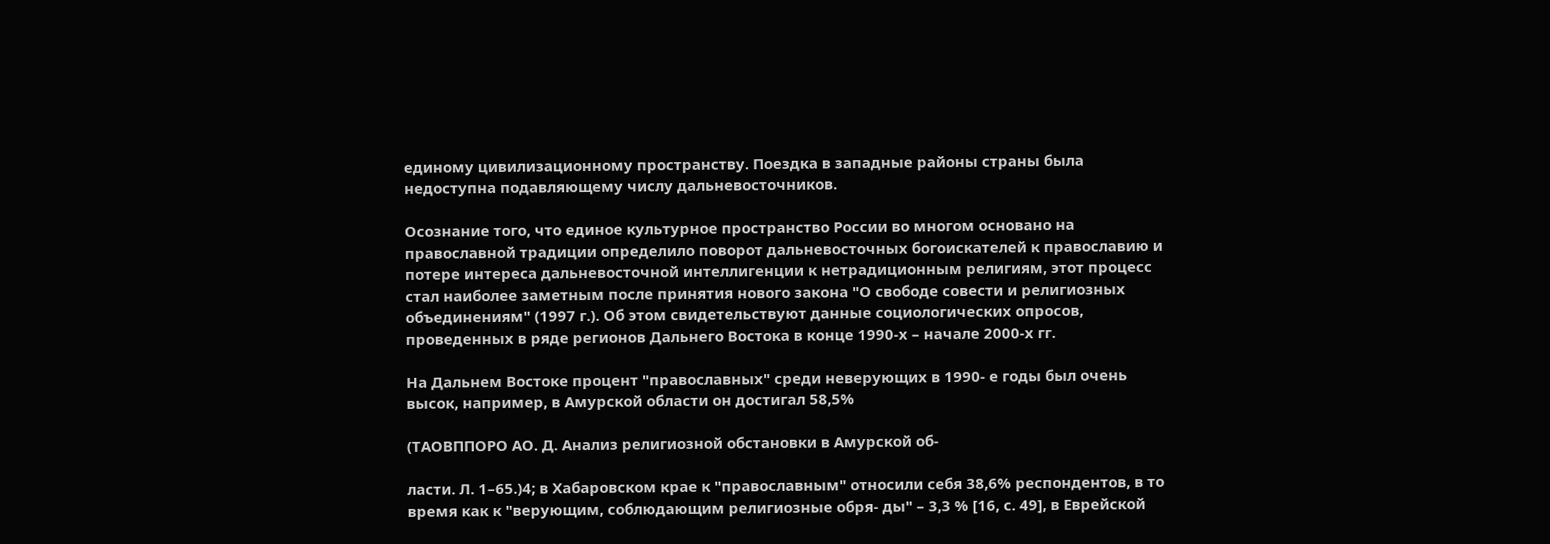единому цивилизационному пространству. Поездка в западные районы страны была недоступна подавляющему числу дальневосточников.

Осознание того, что единое культурное пространство России во многом основано на православной традиции определило поворот дальневосточных богоискателей к православию и потере интереса дальневосточной интеллигенции к нетрадиционным религиям, этот процесс стал наиболее заметным после принятия нового закона "О свободе совести и религиозных объединениям" (1997 г.). Об этом свидетельствуют данные социологических опросов, проведенных в ряде регионов Дальнего Востока в конце 1990-х – начале 2000-х гг.

На Дальнем Востоке процент "православных" среди неверующих в 1990- е годы был очень высок, например, в Амурской области он достигал 58,5%

(ТАОВППОРО АО. Д. Анализ религиозной обстановки в Амурской об-

ласти. Л. 1–65.)4; в Хабаровском крае к "православным" относили себя 38,6% респондентов, в то время как к "верующим, соблюдающим религиозные обря- ды" – 3,3 % [16, с. 49], в Еврейской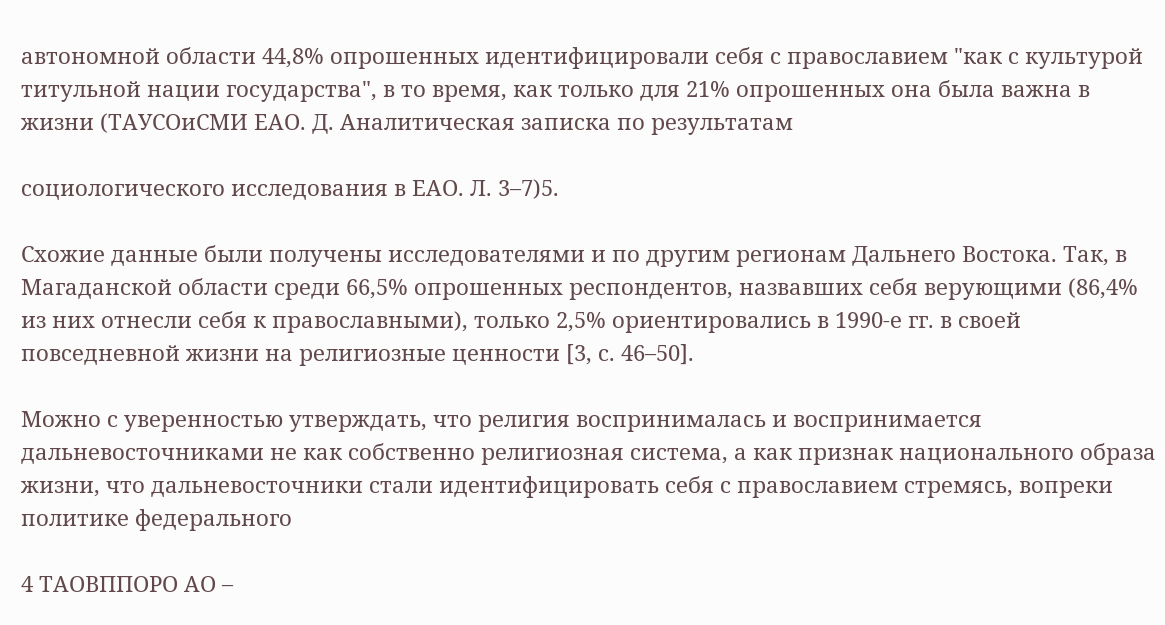автономной области 44,8% опрошенных идентифицировали себя с православием "как с культурой титульной нации государства", в то время, как только для 21% опрошенных она была важна в жизни (ТАУСОиСМИ ЕАО. Д. Аналитическая записка по результатам

социологического исследования в ЕАО. Л. 3–7)5.

Схожие данные были получены исследователями и по другим регионам Дальнего Востока. Так, в Магаданской области среди 66,5% опрошенных респондентов, назвавших себя верующими (86,4% из них отнесли себя к православными), только 2,5% ориентировались в 1990-е гг. в своей повседневной жизни на религиозные ценности [3, с. 46–50].

Можно с уверенностью утверждать, что религия воспринималась и воспринимается дальневосточниками не как собственно религиозная система, а как признак национального образа жизни, что дальневосточники стали идентифицировать себя с православием стремясь, вопреки политике федерального

4 ТАОВППОРО АО –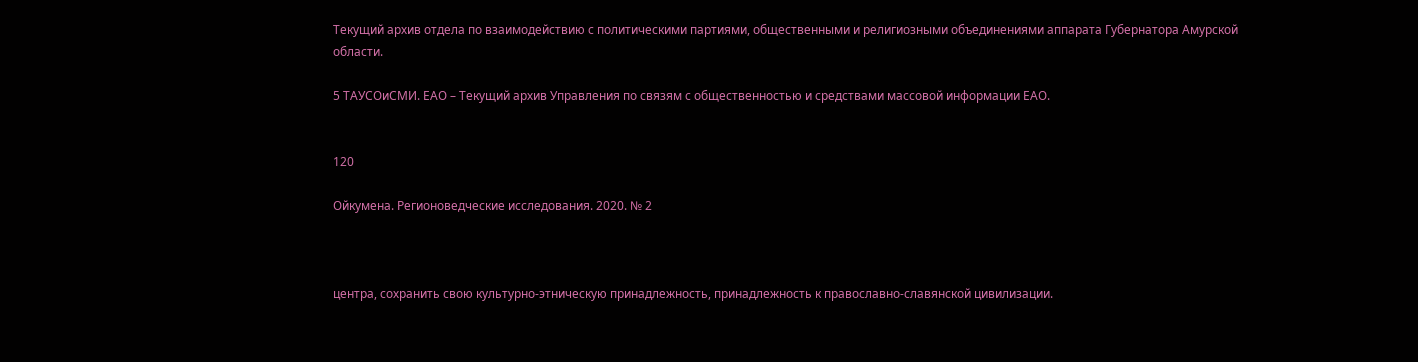Текущий архив отдела по взаимодействию с политическими партиями, общественными и религиозными объединениями аппарата Губернатора Амурской области.

5 ТАУСОиСМИ. ЕАО – Текущий архив Управления по связям с общественностью и средствами массовой информации ЕАО.


120

Ойкумена. Регионоведческие исследования. 2020. № 2



центра, сохранить свою культурно-этническую принадлежность, принадлежность к православно-славянской цивилизации.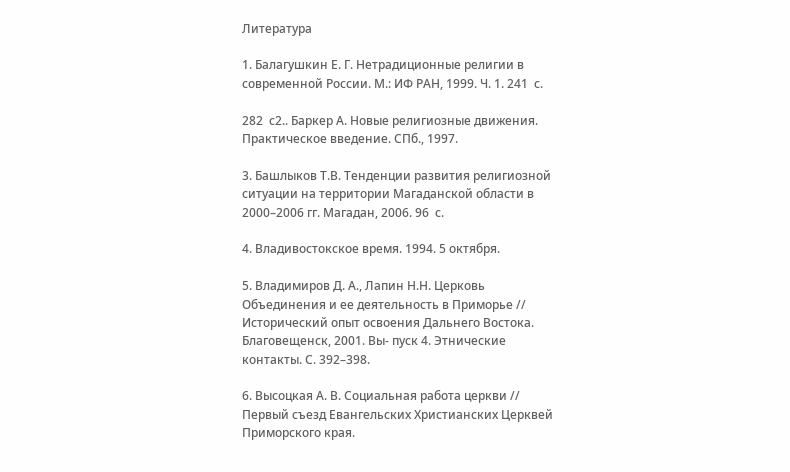Литература

1. Балагушкин Е. Г. Нетрадиционные религии в современной России. М.: ИФ РАН, 1999. Ч. 1. 241  с.

282  с2.. Баркер А. Новые религиозные движения. Практическое введение. СПб., 1997.

3. Башлыков Т.В. Тенденции развития религиозной ситуации на территории Магаданской области в 2000–2006 гг. Магадан, 2006. 96  с.

4. Владивостокское время. 1994. 5 октября.

5. Владимиров Д. А., Лапин Н.Н. Церковь Объединения и ее деятельность в Приморье // Исторический опыт освоения Дальнего Востока. Благовещенск, 2001. Вы- пуск 4. Этнические контакты. С. 392–398.

6. Высоцкая А. В. Социальная работа церкви // Первый съезд Евангельских Христианских Церквей Приморского края.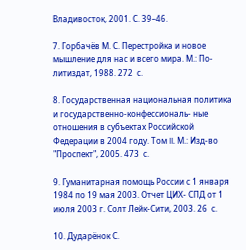Владивосток, 2001. С. 39–46.

7. Горбачёв М. С. Перестройка и новое мышление для нас и всего мира. М.: По- литиздат, 1988. 272  с.

8. Государственная национальная политика и государственно-конфессиональ- ные отношения в субъектах Российской Федерации в 2004 году. Том II. М.: Изд-во "Проспект", 2005. 473  с.

9. Гуманитарная помощь России с 1 января 1984 по 19 мая 2003. Отчет ЦИХ- СПД от 1 июля 2003 г. Солт Лейк-Сити, 2003. 26  с.

10. Дударёнок С.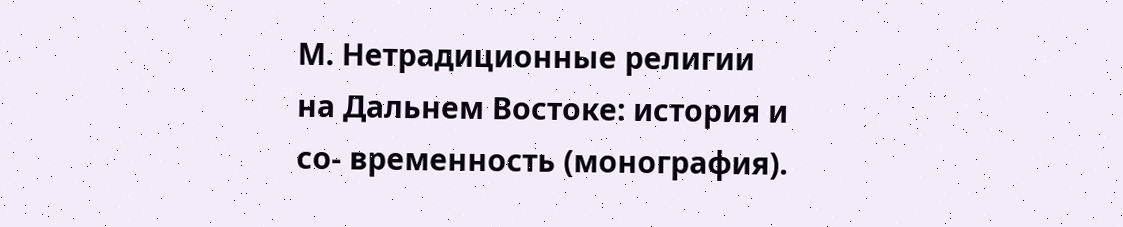М. Нетрадиционные религии на Дальнем Востоке: история и со- временность (монография).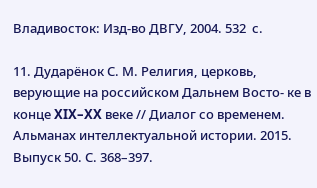Владивосток: Изд-во ДВГУ, 2004. 532  с.

11. Дударёнок С. М. Религия, церковь, верующие на российском Дальнем Восто- ке в конце XIX–XX веке // Диалог со временем. Альманах интеллектуальной истории. 2015. Выпуск 50. С. 368–397.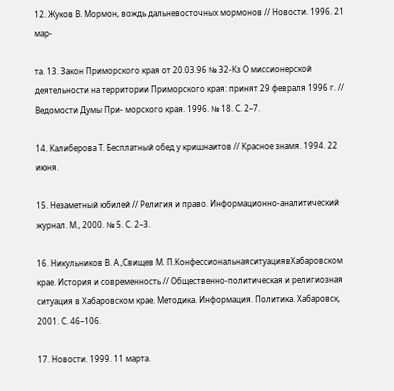12. Жуков В. Мормон, вождь дальневосточных мормонов // Новости. 1996. 21 мар-

та. 13. Закон Приморского края от 20.03.96 № 32-Кз О миссионерской деятельности на территории Приморского края: принят 29 февраля 1996 г. // Ведомости Думы При- морского края. 1996. № 18. С. 2–7.

14. Калиберова Т. Бесплатный обед у кришнаитов // Красное знамя. 1994. 22 июня.

15. Незаметный юбилей // Религия и право. Информационно-аналитический журнал. М., 2000. № 5. С. 2–3.

16. Никульников В. А.,Свищев М. П.КонфессиональнаяситуациявХабаровском крае. История и современность // Общественно-политическая и религиозная ситуация в Хабаровском крае. Методика. Информация. Политика. Хабаровск, 2001. С. 46–106.

17. Новости. 1999. 11 марта.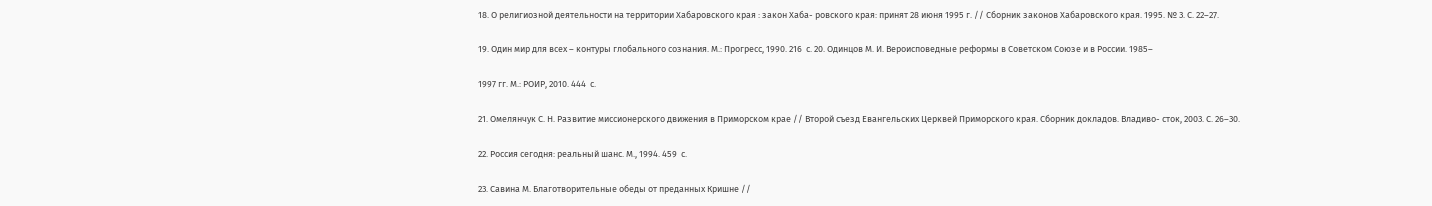18. О религиозной деятельности на территории Хабаровского края : закон Хаба- ровского края: принят 28 июня 1995 г. // Сборник законов Хабаровского края. 1995. № 3. С. 22–27.

19. Один мир для всех – контуры глобального сознания. М.: Прогресс, 1990. 216  с. 20. Одинцов М. И. Вероисповедные реформы в Советском Союзе и в России. 1985–

1997 гг. М.: РОИР, 2010. 444  с.

21. Омелянчук С. Н. Развитие миссионерского движения в Приморском крае // Второй съезд Евангельских Церквей Приморского края. Сборник докладов. Владиво- сток, 2003. С. 26–30.

22. Россия сегодня: реальный шанс. М., 1994. 459  с.

23. Савина М. Благотворительные обеды от преданных Кришне //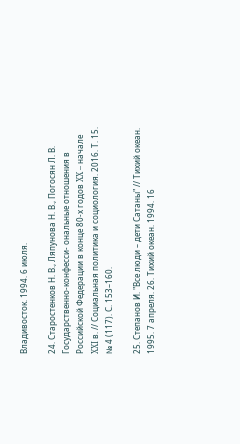Владивосток. 1994. 6 июля.

24. Старостенков Н. В., Ляпунова Н. В., Погосян Л. В. Государственно-конфесси- ональные отношения в Российской Федерации в конце 80-х годов XX – начале XXI в. // Социальная политика и социология. 2016. Т. 15. № 4 (117). С. 153–160.

25. Степанов И. "Все люди – дети Сатаны" // Тихий океан. 1995. 7 апреля. 26. Тихий океан. 1994. 16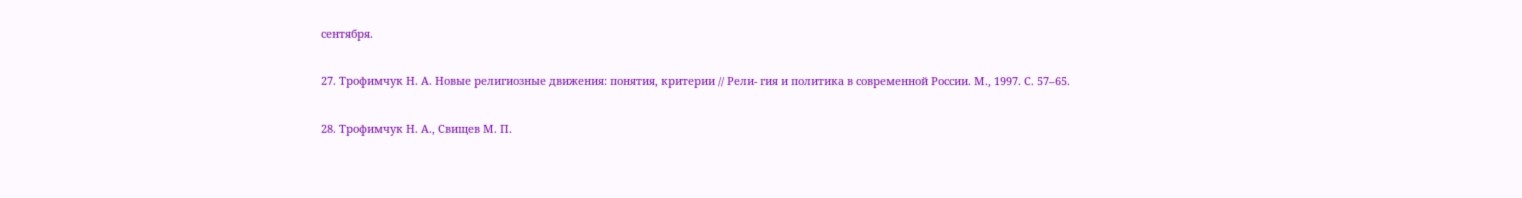сентября.

27. Трофимчук Н. А. Новые религиозные движения: понятия, критерии // Рели- гия и политика в современной России. М., 1997. С. 57–65.

28. Трофимчук Н. А., Свищев М. П.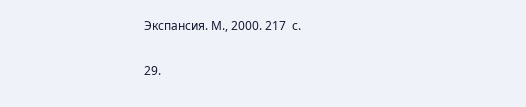Экспансия. М., 2000. 217  с.

29.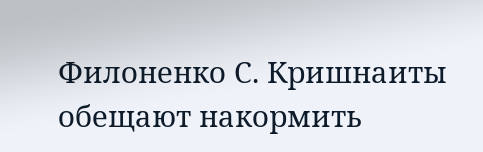Филоненко С. Кришнаиты обещают накормить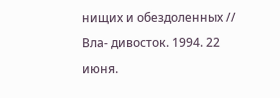нищих и обездоленных // Вла- дивосток. 1994. 22 июня.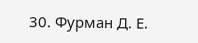30. Фурман Д. Е.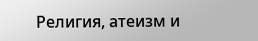Религия, атеизм и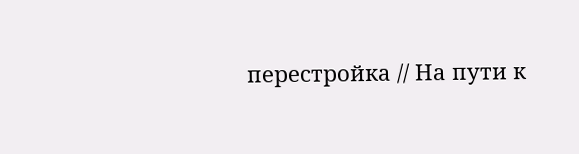перестройка // На пути к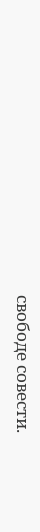свободе совести.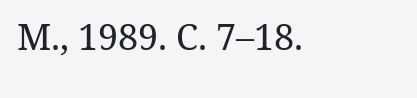М., 1989. С. 7–18.